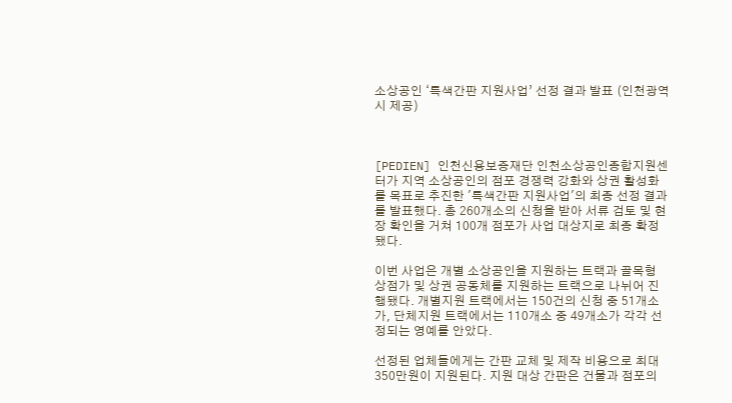소상공인 ‘특색간판 지원사업’ 선정 결과 발표 (인천광역시 제공)



[PEDIEN] 인천신용보증재단 인천소상공인종합지원센터가 지역 소상공인의 점포 경쟁력 강화와 상권 활성화를 목표로 추진한 '특색간판 지원사업'의 최종 선정 결과를 발표했다. 총 260개소의 신청을 받아 서류 검토 및 현장 확인을 거쳐 100개 점포가 사업 대상지로 최종 확정됐다.

이번 사업은 개별 소상공인을 지원하는 트랙과 골목형 상점가 및 상권 공동체를 지원하는 트랙으로 나뉘어 진행됐다. 개별지원 트랙에서는 150건의 신청 중 51개소가, 단체지원 트랙에서는 110개소 중 49개소가 각각 선정되는 영예를 안았다.

선정된 업체들에게는 간판 교체 및 제작 비용으로 최대 350만원이 지원된다. 지원 대상 간판은 건물과 점포의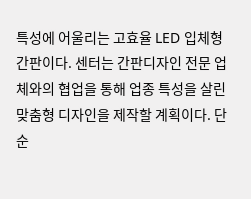특성에 어울리는 고효율 LED 입체형 간판이다. 센터는 간판디자인 전문 업체와의 협업을 통해 업종 특성을 살린 맞춤형 디자인을 제작할 계획이다. 단순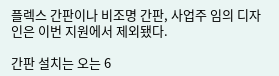플렉스 간판이나 비조명 간판, 사업주 임의 디자인은 이번 지원에서 제외됐다.

간판 설치는 오는 6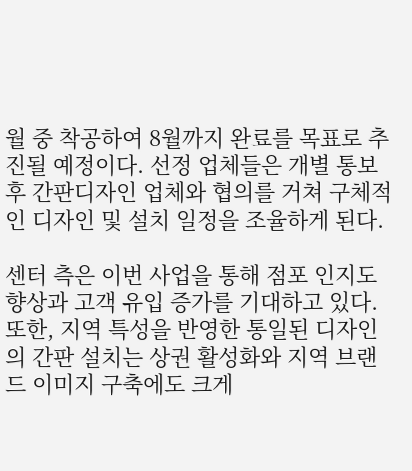월 중 착공하여 8월까지 완료를 목표로 추진될 예정이다. 선정 업체들은 개별 통보 후 간판디자인 업체와 협의를 거쳐 구체적인 디자인 및 설치 일정을 조율하게 된다.

센터 측은 이번 사업을 통해 점포 인지도 향상과 고객 유입 증가를 기대하고 있다. 또한, 지역 특성을 반영한 통일된 디자인의 간판 설치는 상권 활성화와 지역 브랜드 이미지 구축에도 크게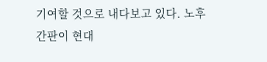기여할 것으로 내다보고 있다. 노후 간판이 현대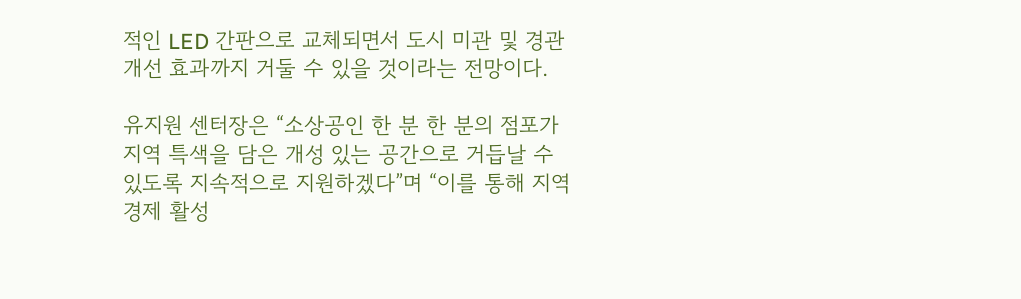적인 LED 간판으로 교체되면서 도시 미관 및 경관 개선 효과까지 거둘 수 있을 것이라는 전망이다.

유지원 센터장은 “소상공인 한 분 한 분의 점포가 지역 특색을 담은 개성 있는 공간으로 거듭날 수 있도록 지속적으로 지원하겠다”며 “이를 통해 지역경제 활성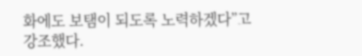화에도 보탬이 되도록 노력하겠다”고 강조했다.